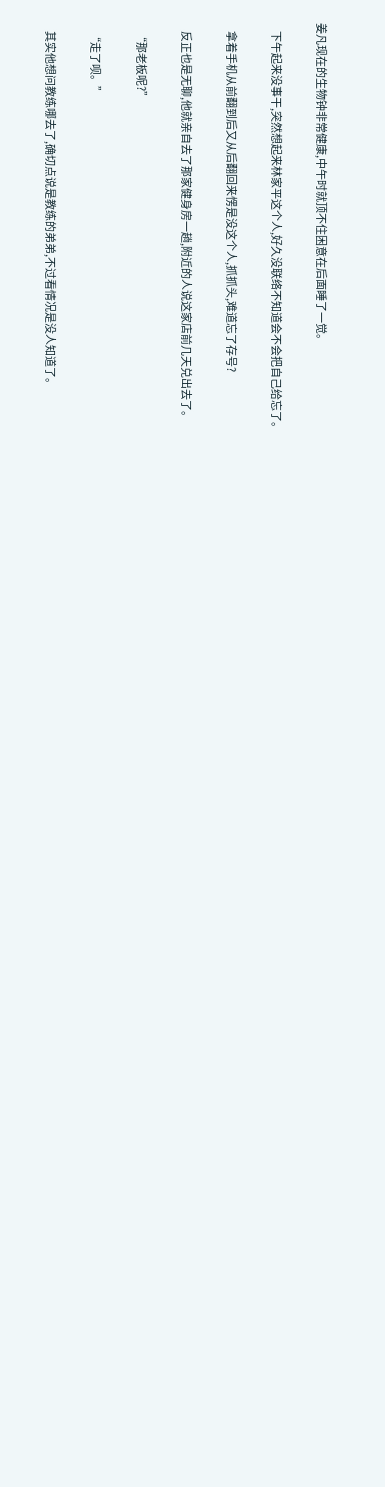姜凡现在的生物钟非常健康,中午时就顶不住困意在后面睡了一觉。

    下午起来没事干,突然想起来林家平这个人,好久没联络不知道会不会把自己给忘了。

    拿着手机从前翻到后又从后翻回来愣是没这个人,抓抓头,难道忘了存号?

    反正也是无聊,他就亲自去了那家健身房一趟,附近的人说这家店前几天兑出去了。

    “那老板呢?”

    “走了呗。”

    其实他想问教练哪去了,确切点说是教练的弟弟,不过看情况是没人知道了。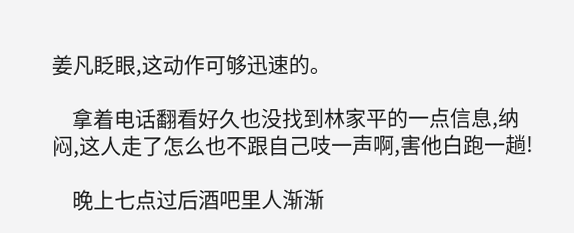姜凡眨眼,这动作可够迅速的。

    拿着电话翻看好久也没找到林家平的一点信息,纳闷,这人走了怎么也不跟自己吱一声啊,害他白跑一趟!

    晚上七点过后酒吧里人渐渐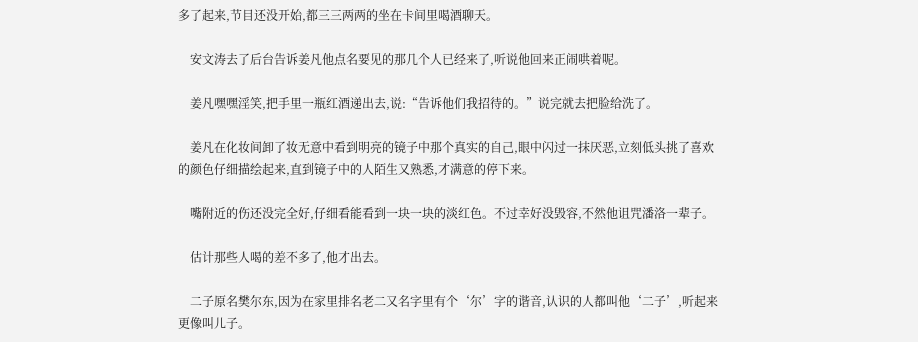多了起来,节目还没开始,都三三两两的坐在卡间里喝酒聊天。

    安文涛去了后台告诉姜凡他点名要见的那几个人已经来了,听说他回来正闹哄着呢。

    姜凡嘿嘿淫笑,把手里一瓶红酒递出去,说:“告诉他们我招待的。”说完就去把脸给洗了。

    姜凡在化妆间卸了妆无意中看到明亮的镜子中那个真实的自己,眼中闪过一抹厌恶,立刻低头挑了喜欢的颜色仔细描绘起来,直到镜子中的人陌生又熟悉,才满意的停下来。

    嘴附近的伤还没完全好,仔细看能看到一块一块的淡红色。不过幸好没毁容,不然他诅咒潘洛一辈子。

    估计那些人喝的差不多了,他才出去。

    二子原名樊尔东,因为在家里排名老二又名字里有个‘尔’字的谐音,认识的人都叫他‘二子’,听起来更像叫儿子。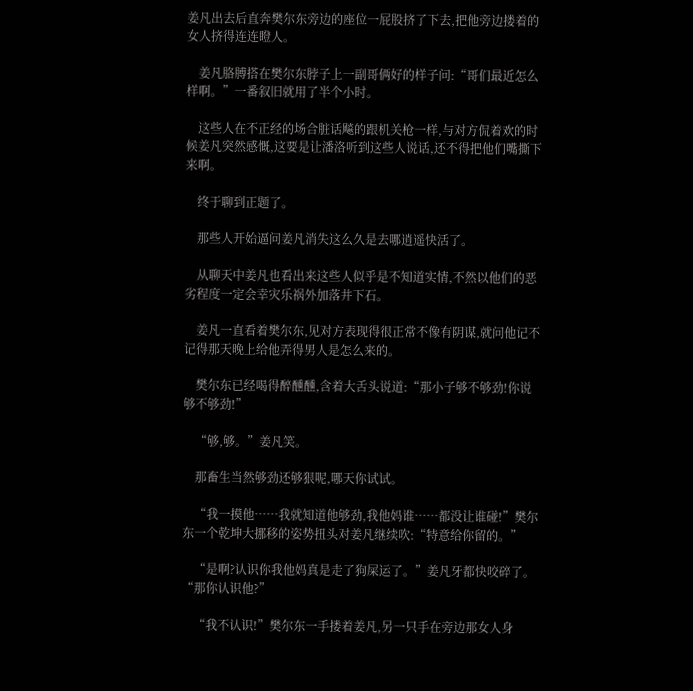姜凡出去后直奔樊尔东旁边的座位一屁股挤了下去,把他旁边搂着的女人挤得连连瞪人。

    姜凡胳膊搭在樊尔东脖子上一副哥俩好的样子问:“哥们最近怎么样啊。”一番叙旧就用了半个小时。

    这些人在不正经的场合脏话飚的跟机关枪一样,与对方侃着欢的时候姜凡突然感慨,这要是让潘洛听到这些人说话,还不得把他们嘴撕下来啊。

    终于聊到正题了。

    那些人开始逼问姜凡消失这么久是去哪逍遥快活了。

    从聊天中姜凡也看出来这些人似乎是不知道实情,不然以他们的恶劣程度一定会幸灾乐祸外加落井下石。

    姜凡一直看着樊尔东,见对方表现得很正常不像有阴谋,就问他记不记得那天晚上给他弄得男人是怎么来的。

    樊尔东已经喝得醉醺醺,含着大舌头说道:“那小子够不够劲!你说够不够劲!”

    “够,够。”姜凡笑。

    那畜生当然够劲还够狠呢,哪天你试试。

    “我一摸他……我就知道他够劲,我他妈谁……都没让谁碰!”樊尔东一个乾坤大挪移的姿势扭头对姜凡继续吹:“特意给你留的。”

    “是啊?认识你我他妈真是走了狗屎运了。”姜凡牙都快咬碎了。“那你认识他?”

    “我不认识!”樊尔东一手搂着姜凡,另一只手在旁边那女人身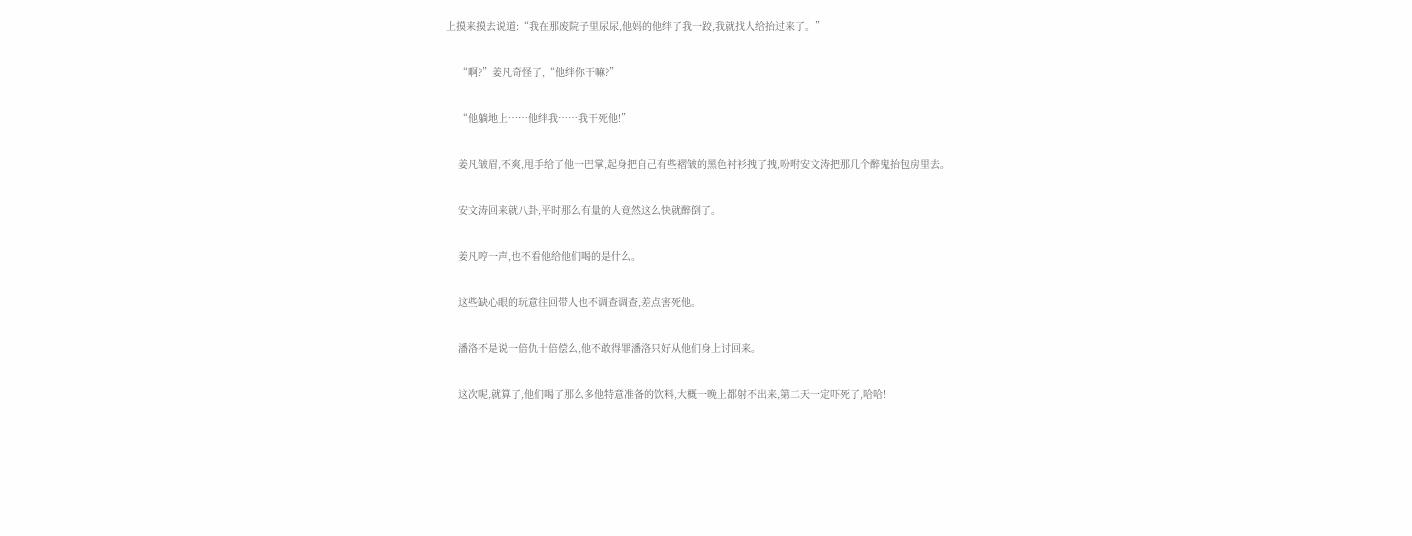上摸来摸去说道:“我在那废院子里尿尿,他妈的他绊了我一跤,我就找人给抬过来了。”

    “啊?”姜凡奇怪了,“他绊你干嘛?”

    “他躺地上……他绊我……我干死他!”

    姜凡皱眉,不爽,甩手给了他一巴掌,起身把自己有些褶皱的黑色衬衫拽了拽,吩咐安文涛把那几个醉鬼抬包房里去。

    安文涛回来就八卦,平时那么有量的人竟然这么快就醉倒了。

    姜凡哼一声,也不看他给他们喝的是什么。

    这些缺心眼的玩意往回带人也不调查调查,差点害死他。

    潘洛不是说一倍仇十倍偿么,他不敢得罪潘洛只好从他们身上讨回来。

    这次呢,就算了,他们喝了那么多他特意准备的饮料,大概一晚上都射不出来,第二天一定吓死了,哈哈!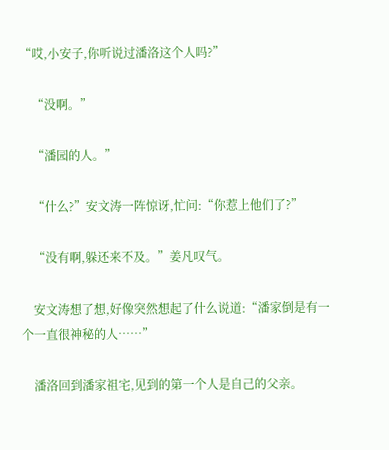“哎,小安子,你听说过潘洛这个人吗?”

    “没啊。”

    “潘园的人。”

    “什么?”安文涛一阵惊讶,忙问:“你惹上他们了?”

    “没有啊,躲还来不及。”姜凡叹气。

    安文涛想了想,好像突然想起了什么说道:“潘家倒是有一个一直很神秘的人……”

    潘洛回到潘家祖宅,见到的第一个人是自己的父亲。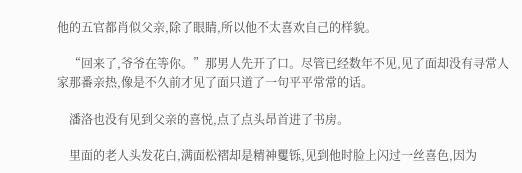他的五官都肖似父亲,除了眼睛,所以他不太喜欢自己的样貌。

    “回来了,爷爷在等你。”那男人先开了口。尽管已经数年不见,见了面却没有寻常人家那番亲热,像是不久前才见了面只道了一句平平常常的话。

    潘洛也没有见到父亲的喜悦,点了点头昂首进了书房。

    里面的老人头发花白,满面松褶却是精神矍铄,见到他时脸上闪过一丝喜色,因为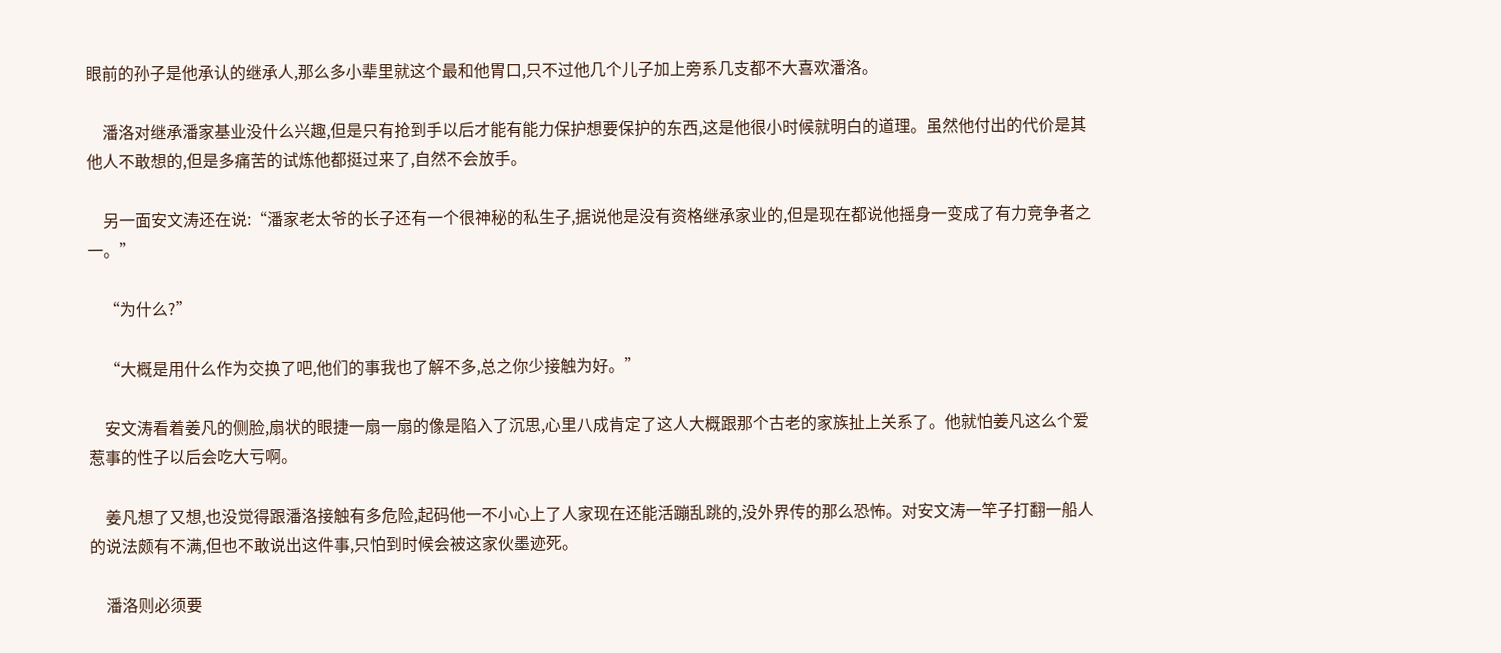眼前的孙子是他承认的继承人,那么多小辈里就这个最和他胃口,只不过他几个儿子加上旁系几支都不大喜欢潘洛。

    潘洛对继承潘家基业没什么兴趣,但是只有抢到手以后才能有能力保护想要保护的东西,这是他很小时候就明白的道理。虽然他付出的代价是其他人不敢想的,但是多痛苦的试炼他都挺过来了,自然不会放手。

    另一面安文涛还在说:“潘家老太爷的长子还有一个很神秘的私生子,据说他是没有资格继承家业的,但是现在都说他摇身一变成了有力竞争者之一。”

    “为什么?”

    “大概是用什么作为交换了吧,他们的事我也了解不多,总之你少接触为好。”

    安文涛看着姜凡的侧脸,扇状的眼捷一扇一扇的像是陷入了沉思,心里八成肯定了这人大概跟那个古老的家族扯上关系了。他就怕姜凡这么个爱惹事的性子以后会吃大亏啊。

    姜凡想了又想,也没觉得跟潘洛接触有多危险,起码他一不小心上了人家现在还能活蹦乱跳的,没外界传的那么恐怖。对安文涛一竿子打翻一船人的说法颇有不满,但也不敢说出这件事,只怕到时候会被这家伙墨迹死。

    潘洛则必须要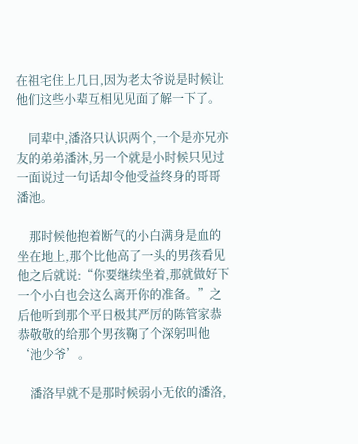在祖宅住上几日,因为老太爷说是时候让他们这些小辈互相见见面了解一下了。

    同辈中,潘洛只认识两个,一个是亦兄亦友的弟弟潘沐,另一个就是小时候只见过一面说过一句话却令他受益终身的哥哥潘池。

    那时候他抱着断气的小白满身是血的坐在地上,那个比他高了一头的男孩看见他之后就说:“你要继续坐着,那就做好下一个小白也会这么离开你的准备。”之后他听到那个平日极其严厉的陈管家恭恭敬敬的给那个男孩鞠了个深躬叫他‘池少爷’。

    潘洛早就不是那时候弱小无依的潘洛,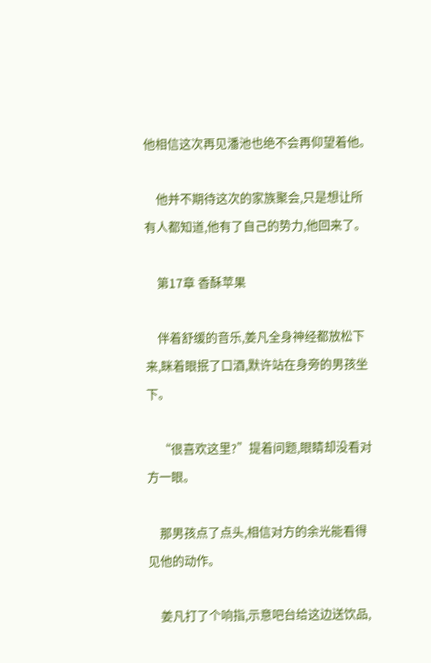他相信这次再见潘池也绝不会再仰望着他。

    他并不期待这次的家族聚会,只是想让所有人都知道,他有了自己的势力,他回来了。

    第17章 香酥苹果

    伴着舒缓的音乐,姜凡全身神经都放松下来,眯着眼抿了口酒,默许站在身旁的男孩坐下。

    “很喜欢这里?”提着问题,眼睛却没看对方一眼。

    那男孩点了点头,相信对方的余光能看得见他的动作。

    姜凡打了个响指,示意吧台给这边送饮品,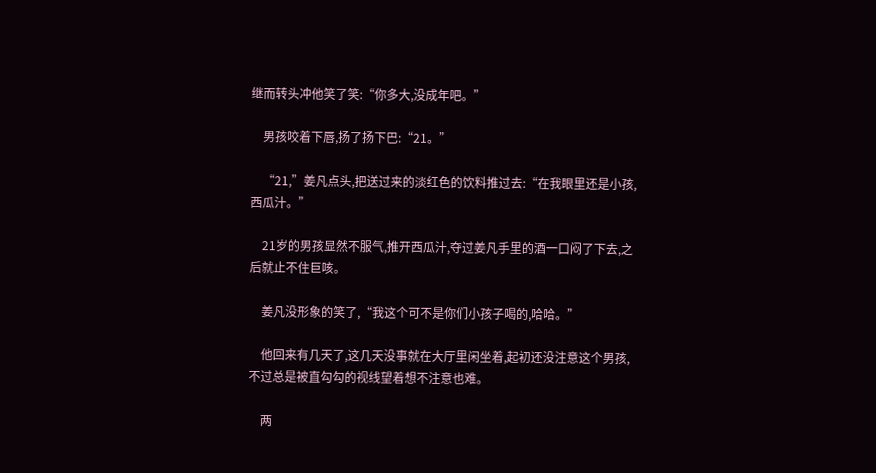继而转头冲他笑了笑:“你多大,没成年吧。”

    男孩咬着下唇,扬了扬下巴:“21。”

    “21,”姜凡点头,把送过来的淡红色的饮料推过去:“在我眼里还是小孩,西瓜汁。”

    21岁的男孩显然不服气,推开西瓜汁,夺过姜凡手里的酒一口闷了下去,之后就止不住巨咳。

    姜凡没形象的笑了,“我这个可不是你们小孩子喝的,哈哈。”

    他回来有几天了,这几天没事就在大厅里闲坐着,起初还没注意这个男孩,不过总是被直勾勾的视线望着想不注意也难。

    两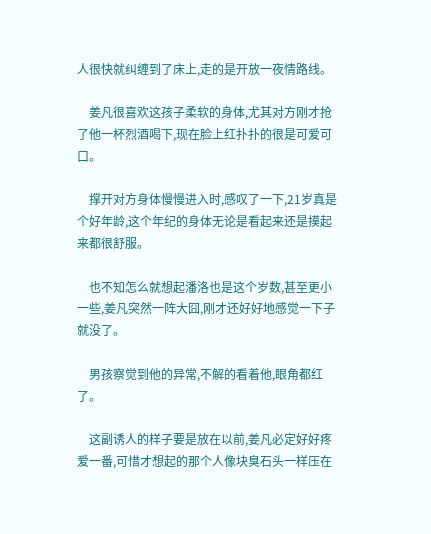人很快就纠缠到了床上,走的是开放一夜情路线。

    姜凡很喜欢这孩子柔软的身体,尤其对方刚才抢了他一杯烈酒喝下,现在脸上红扑扑的很是可爱可口。

    撑开对方身体慢慢进入时,感叹了一下,21岁真是个好年龄,这个年纪的身体无论是看起来还是摸起来都很舒服。

    也不知怎么就想起潘洛也是这个岁数,甚至更小一些,姜凡突然一阵大囧,刚才还好好地感觉一下子就没了。

    男孩察觉到他的异常,不解的看着他,眼角都红了。

    这副诱人的样子要是放在以前,姜凡必定好好疼爱一番,可惜才想起的那个人像块臭石头一样压在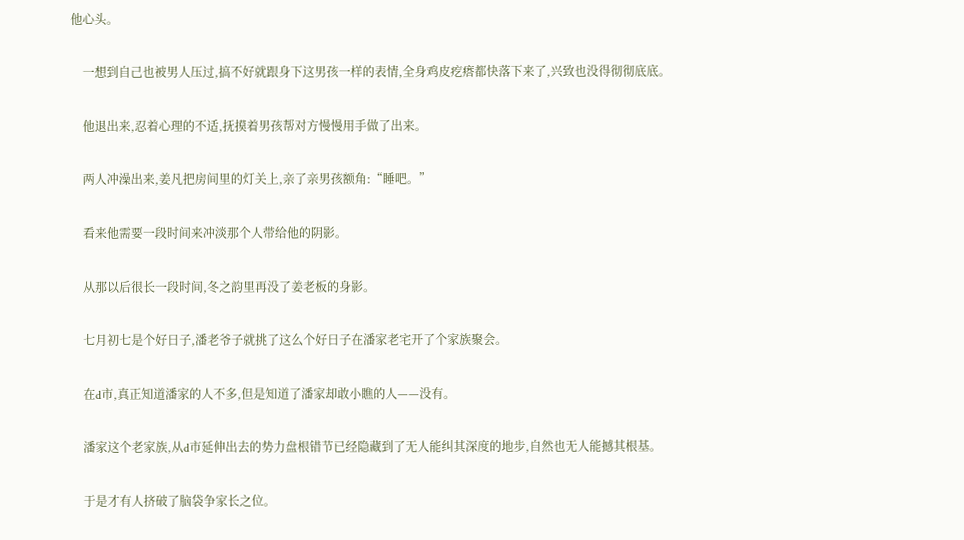他心头。

    一想到自己也被男人压过,搞不好就跟身下这男孩一样的表情,全身鸡皮疙瘩都快落下来了,兴致也没得彻彻底底。

    他退出来,忍着心理的不适,抚摸着男孩帮对方慢慢用手做了出来。

    两人冲澡出来,姜凡把房间里的灯关上,亲了亲男孩额角:“睡吧。”

    看来他需要一段时间来冲淡那个人带给他的阴影。

    从那以后很长一段时间,冬之韵里再没了姜老板的身影。

    七月初七是个好日子,潘老爷子就挑了这么个好日子在潘家老宅开了个家族聚会。

    在d市,真正知道潘家的人不多,但是知道了潘家却敢小瞧的人——没有。

    潘家这个老家族,从d市延伸出去的势力盘根错节已经隐藏到了无人能纠其深度的地步,自然也无人能撼其根基。

    于是才有人挤破了脑袋争家长之位。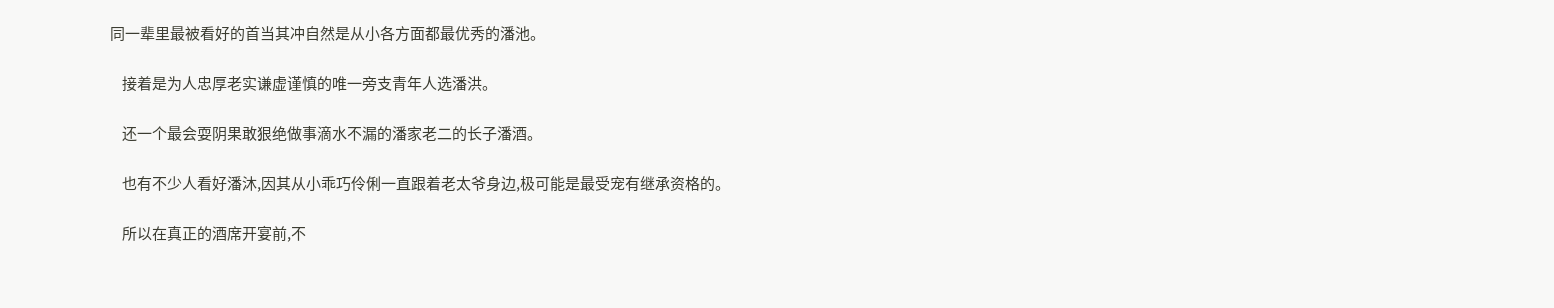同一辈里最被看好的首当其冲自然是从小各方面都最优秀的潘池。

    接着是为人忠厚老实谦虚谨慎的唯一旁支青年人选潘洪。

    还一个最会耍阴果敢狠绝做事滴水不漏的潘家老二的长子潘酒。

    也有不少人看好潘沐,因其从小乖巧伶俐一直跟着老太爷身边,极可能是最受宠有继承资格的。

    所以在真正的酒席开宴前,不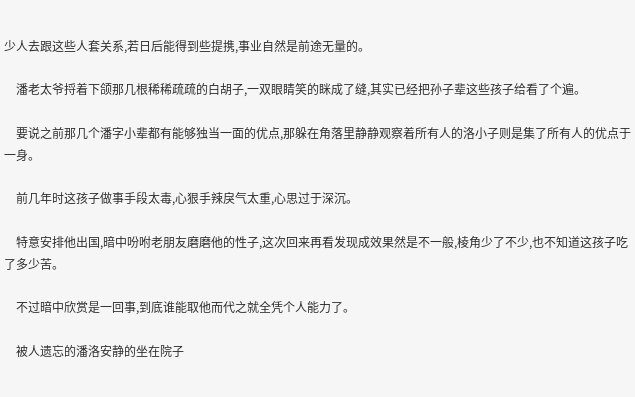少人去跟这些人套关系,若日后能得到些提携,事业自然是前途无量的。

    潘老太爷捋着下颌那几根稀稀疏疏的白胡子,一双眼睛笑的眯成了缝,其实已经把孙子辈这些孩子给看了个遍。

    要说之前那几个潘字小辈都有能够独当一面的优点,那躲在角落里静静观察着所有人的洛小子则是集了所有人的优点于一身。

    前几年时这孩子做事手段太毒,心狠手辣戾气太重,心思过于深沉。

    特意安排他出国,暗中吩咐老朋友磨磨他的性子,这次回来再看发现成效果然是不一般,棱角少了不少,也不知道这孩子吃了多少苦。

    不过暗中欣赏是一回事,到底谁能取他而代之就全凭个人能力了。

    被人遗忘的潘洛安静的坐在院子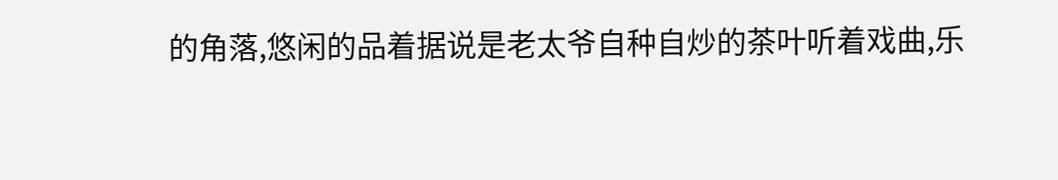的角落,悠闲的品着据说是老太爷自种自炒的茶叶听着戏曲,乐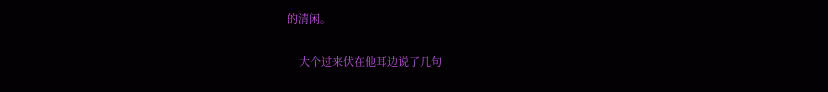的清闲。

    大个过来伏在他耳边说了几句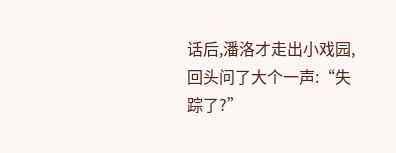话后,潘洛才走出小戏园,回头问了大个一声:“失踪了?”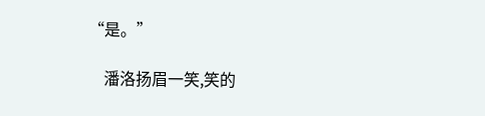“是。”

    潘洛扬眉一笑,笑的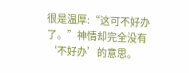很是温厚:“这可不好办了。”神情却完全没有‘不好办’的意思。